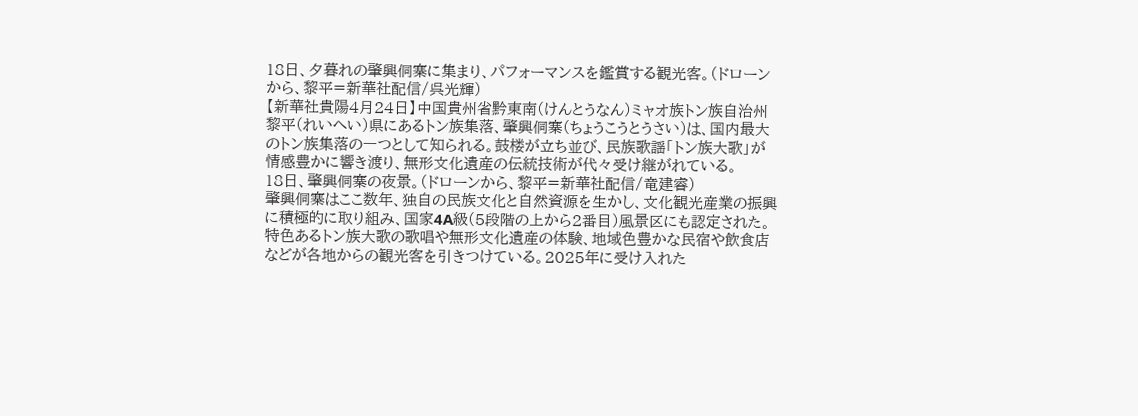18日、夕暮れの肇興侗寨に集まり、パフォーマンスを鑑賞する観光客。(ドローンから、黎平=新華社配信/呉光輝)
【新華社貴陽4月24日】中国貴州省黔東南(けんとうなん)ミャオ族トン族自治州黎平(れいへい)県にあるトン族集落、肇興侗寨(ちょうこうとうさい)は、国内最大のトン族集落の一つとして知られる。鼓楼が立ち並び、民族歌謡「トン族大歌」が情感豊かに響き渡り、無形文化遺産の伝統技術が代々受け継がれている。
18日、肇興侗寨の夜景。(ドローンから、黎平=新華社配信/竜建睿)
肇興侗寨はここ数年、独自の民族文化と自然資源を生かし、文化観光産業の振興に積極的に取り組み、国家4A級(5段階の上から2番目)風景区にも認定された。特色あるトン族大歌の歌唱や無形文化遺産の体験、地域色豊かな民宿や飲食店などが各地からの観光客を引きつけている。2025年に受け入れた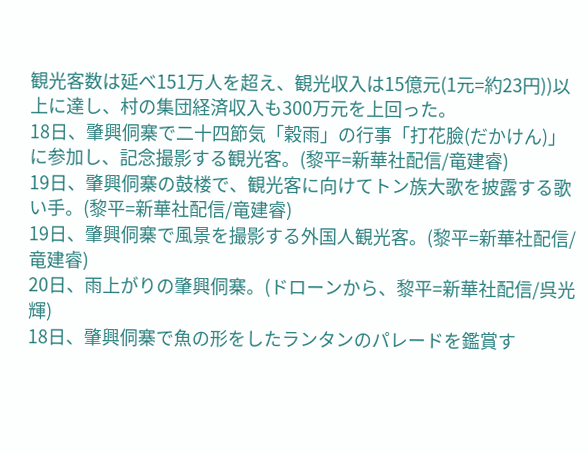観光客数は延べ151万人を超え、観光収入は15億元(1元=約23円))以上に達し、村の集団経済収入も300万元を上回った。
18日、肇興侗寨で二十四節気「穀雨」の行事「打花臉(だかけん)」に参加し、記念撮影する観光客。(黎平=新華社配信/竜建睿)
19日、肇興侗寨の鼓楼で、観光客に向けてトン族大歌を披露する歌い手。(黎平=新華社配信/竜建睿)
19日、肇興侗寨で風景を撮影する外国人観光客。(黎平=新華社配信/竜建睿)
20日、雨上がりの肇興侗寨。(ドローンから、黎平=新華社配信/呉光輝)
18日、肇興侗寨で魚の形をしたランタンのパレードを鑑賞す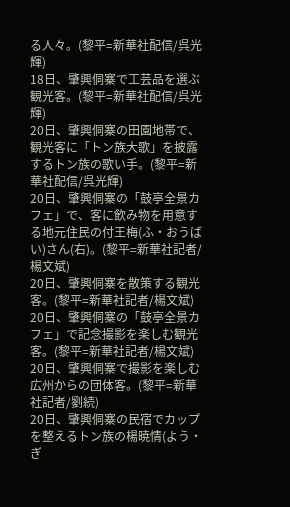る人々。(黎平=新華社配信/呉光輝)
18日、肇興侗寨で工芸品を選ぶ観光客。(黎平=新華社配信/呉光輝)
20日、肇興侗寨の田園地帯で、観光客に「トン族大歌」を披露するトン族の歌い手。(黎平=新華社配信/呉光輝)
20日、肇興侗寨の「鼓亭全景カフェ」で、客に飲み物を用意する地元住民の付王梅(ふ・おうばい)さん(右)。(黎平=新華社記者/楊文斌)
20日、肇興侗寨を散策する観光客。(黎平=新華社記者/楊文斌)
20日、肇興侗寨の「鼓亭全景カフェ」で記念撮影を楽しむ観光客。(黎平=新華社記者/楊文斌)
20日、肇興侗寨で撮影を楽しむ広州からの団体客。(黎平=新華社記者/劉続)
20日、肇興侗寨の民宿でカップを整えるトン族の楊暁情(よう・ぎ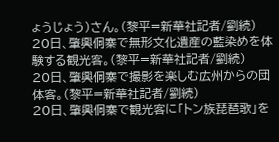ょうじょう)さん。(黎平=新華社記者/劉続)
20日、肇興侗寨で無形文化遺産の藍染めを体験する観光客。(黎平=新華社記者/劉続)
20日、肇興侗寨で撮影を楽しむ広州からの団体客。(黎平=新華社記者/劉続)
20日、肇興侗寨で観光客に「トン族琵琶歌」を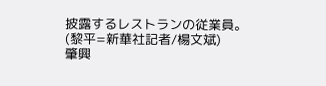披露するレストランの従業員。(黎平=新華社記者/楊文斌)
肇興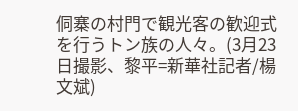侗寨の村門で観光客の歓迎式を行うトン族の人々。(3月23日撮影、黎平=新華社記者/楊文斌)